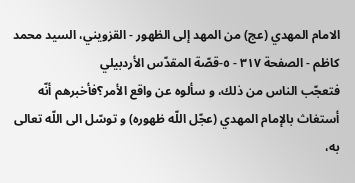الامام المهدي (عج) من المهد إلى الظهور - القزويني، السيد محمد كاظم - الصفحة ٣١٧ - ٥-قصّة المقدّس الأردبيلي
فتعجّب الناس من ذلك، و سألوه عن واقع الأمر؟فأخبرهم أنّه أستغاث بالإمام المهدي (عجّل اللّه ظهوره) و توسّل الى اللّه تعالى به،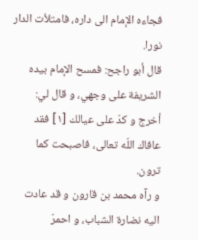فجاءه الإمام الى داره، فامتلأت الدار نورا.
قال أبو راجح: فمسح الإمام بيده الشريفة على وجهي، و قال لي: أخرج و كدّ على عيالك [١] فقد عافاك اللّه تعالى، فاصبحت كما ترون.
و رآه محمد بن قارون و قد عادت اليه نضارة الشباب، و احمرّ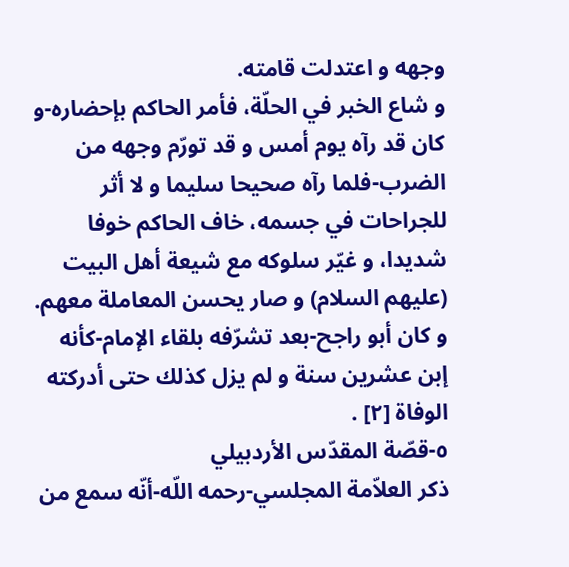وجهه و اعتدلت قامته.
و شاع الخبر في الحلّة، فأمر الحاكم بإحضاره-و كان قد رآه يوم أمس و قد تورّم وجهه من الضرب-فلما رآه صحيحا سليما و لا أثر للجراحات في جسمه، خاف الحاكم خوفا شديدا، و غيّر سلوكه مع شيعة أهل البيت (عليهم السلام) و صار يحسن المعاملة معهم.
و كان أبو راجح-بعد تشرّفه بلقاء الإمام-كأنه إبن عشرين سنة و لم يزل كذلك حتى أدركته الوفاة [٢] .
٥-قصّة المقدّس الأردبيلي
ذكر العلاّمة المجلسي-رحمه اللّه-أنّه سمع من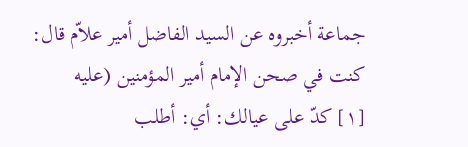جماعة أخبروه عن السيد الفاضل أمير علاّم قال: كنت في صحن الإمام أمير المؤمنين (عليه
[١] كدّ على عيالك: أي: أطلب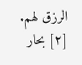الرزق لهم.
[٢] بحار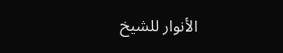الأنوار للشيخ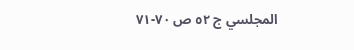المجلسي ج ٥٢ ص ٧٠-٧١